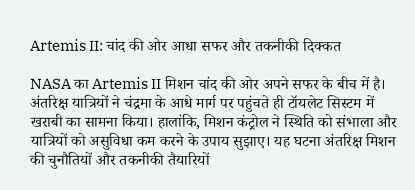Artemis II: चांद की ओर आधा सफर और तकनीकी दिक्कत

NASA का Artemis II मिशन चांद की ओर अपने सफर के बीच में है। अंतरिक्ष यात्रियों ने चंद्रमा के आधे मार्ग पर पहुंचते ही टॉयलेट सिस्टम में खराबी का सामना किया। हालांकि, मिशन कंट्रोल ने स्थिति को संभाला और यात्रियों को असुविधा कम करने के उपाय सुझाए। यह घटना अंतरिक्ष मिशन की चुनौतियों और तकनीकी तैयारियों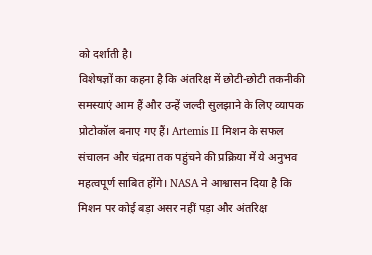को दर्शाती है।
विशेषज्ञों का कहना है कि अंतरिक्ष में छोटी-छोटी तकनीकी समस्याएं आम हैं और उन्हें जल्दी सुलझाने के लिए व्यापक प्रोटोकॉल बनाए गए हैं। Artemis II मिशन के सफल संचालन और चंद्रमा तक पहुंचने की प्रक्रिया में ये अनुभव महत्वपूर्ण साबित होंगे। NASA ने आश्वासन दिया है कि मिशन पर कोई बड़ा असर नहीं पड़ा और अंतरिक्ष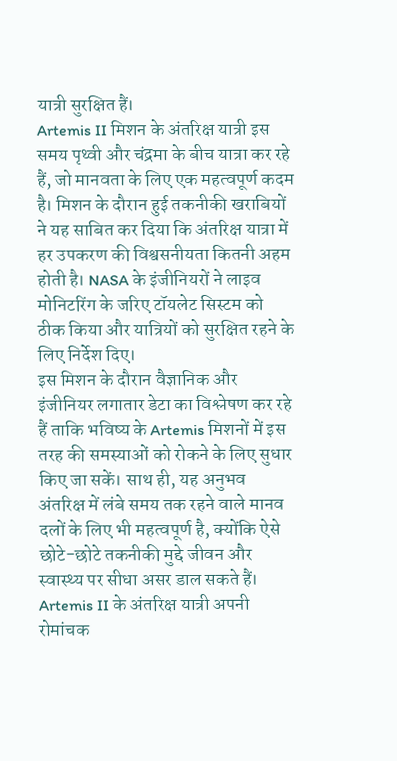यात्री सुरक्षित हैं।
Artemis II मिशन के अंतरिक्ष यात्री इस समय पृथ्वी और चंद्रमा के बीच यात्रा कर रहे हैं, जो मानवता के लिए एक महत्वपूर्ण कदम है। मिशन के दौरान हुई तकनीकी खराबियों ने यह साबित कर दिया कि अंतरिक्ष यात्रा में हर उपकरण की विश्वसनीयता कितनी अहम होती है। NASA के इंजीनियरों ने लाइव मोनिटरिंग के जरिए टॉयलेट सिस्टम को ठीक किया और यात्रियों को सुरक्षित रहने के लिए निर्देश दिए।
इस मिशन के दौरान वैज्ञानिक और इंजीनियर लगातार डेटा का विश्लेषण कर रहे हैं ताकि भविष्य के Artemis मिशनों में इस तरह की समस्याओं को रोकने के लिए सुधार किए जा सकें। साथ ही, यह अनुभव अंतरिक्ष में लंबे समय तक रहने वाले मानव दलों के लिए भी महत्वपूर्ण है, क्योंकि ऐसे छोटे-छोटे तकनीकी मुद्दे जीवन और स्वास्थ्य पर सीधा असर डाल सकते हैं।
Artemis II के अंतरिक्ष यात्री अपनी रोमांचक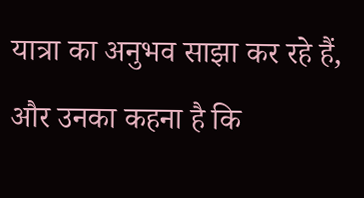यात्रा का अनुभव साझा कर रहे हैं, और उनका कहना है कि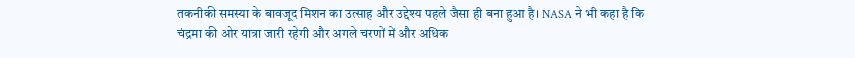तकनीकी समस्या के बावजूद मिशन का उत्साह और उद्देश्य पहले जैसा ही बना हुआ है। NASA ने भी कहा है कि चंद्रमा की ओर यात्रा जारी रहेगी और अगले चरणों में और अधिक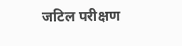जटिल परीक्षण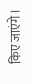किए जाएंगे।